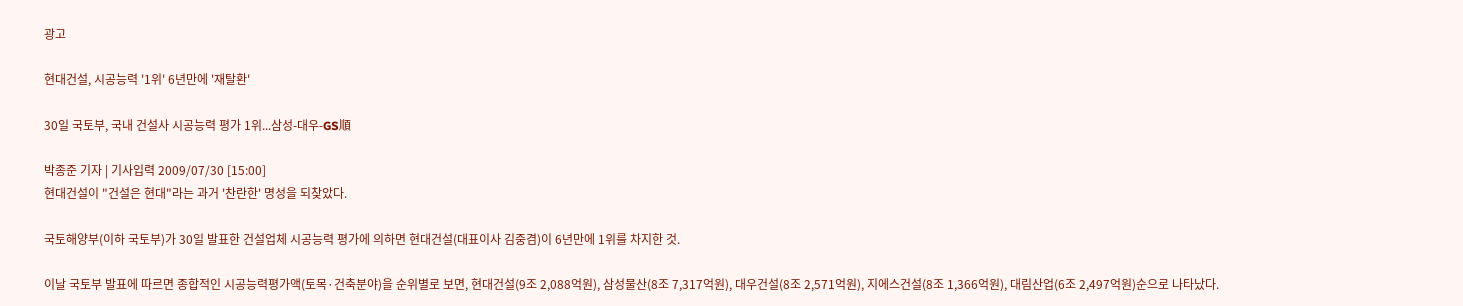광고

현대건설, 시공능력 '1위' 6년만에 '재탈환'

30일 국토부, 국내 건설사 시공능력 평가 1위...삼성-대우-GS順

박종준 기자 | 기사입력 2009/07/30 [15:00]
현대건설이 "건설은 현대"라는 과거 '찬란한' 명성을 되찾았다.

국토해양부(이하 국토부)가 30일 발표한 건설업체 시공능력 평가에 의하면 현대건설(대표이사 김중겸)이 6년만에 1위를 차지한 것.

이날 국토부 발표에 따르면 종합적인 시공능력평가액(토목·건축분야)을 순위별로 보면, 현대건설(9조 2,088억원), 삼성물산(8조 7,317억원), 대우건설(8조 2,571억원), 지에스건설(8조 1,366억원), 대림산업(6조 2,497억원)순으로 나타났다.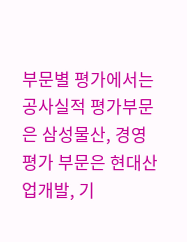부문별 평가에서는 공사실적 평가부문은 삼성물산, 경영평가 부문은 현대산업개발, 기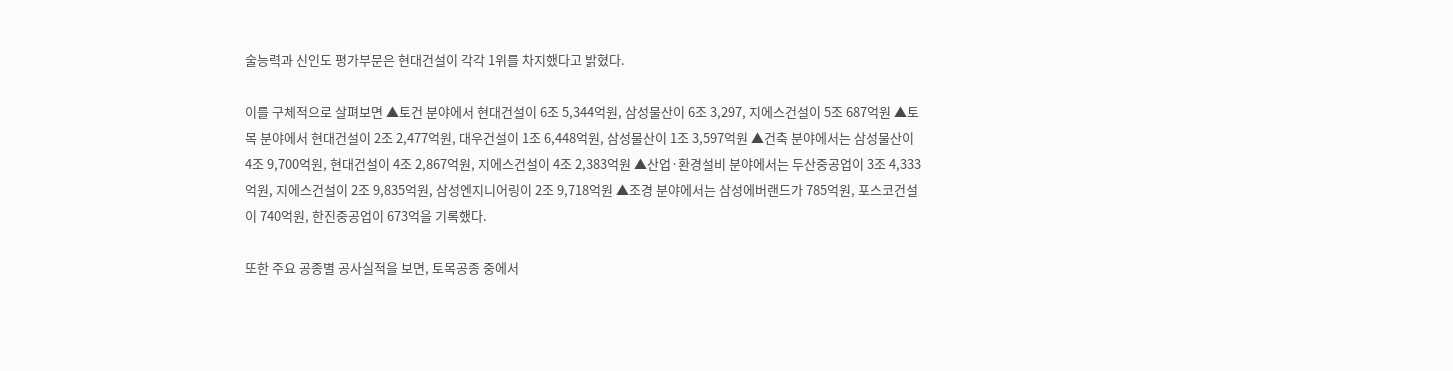술능력과 신인도 평가부문은 현대건설이 각각 1위를 차지했다고 밝혔다.

이를 구체적으로 살펴보면 ▲토건 분야에서 현대건설이 6조 5,344억원, 삼성물산이 6조 3,297, 지에스건설이 5조 687억원 ▲토목 분야에서 현대건설이 2조 2,477억원, 대우건설이 1조 6,448억원, 삼성물산이 1조 3,597억원 ▲건축 분야에서는 삼성물산이 4조 9,700억원, 현대건설이 4조 2,867억원, 지에스건설이 4조 2,383억원 ▲산업·환경설비 분야에서는 두산중공업이 3조 4,333억원, 지에스건설이 2조 9,835억원, 삼성엔지니어링이 2조 9,718억원 ▲조경 분야에서는 삼성에버랜드가 785억원, 포스코건설이 740억원, 한진중공업이 673억을 기록했다.

또한 주요 공종별 공사실적을 보면, 토목공종 중에서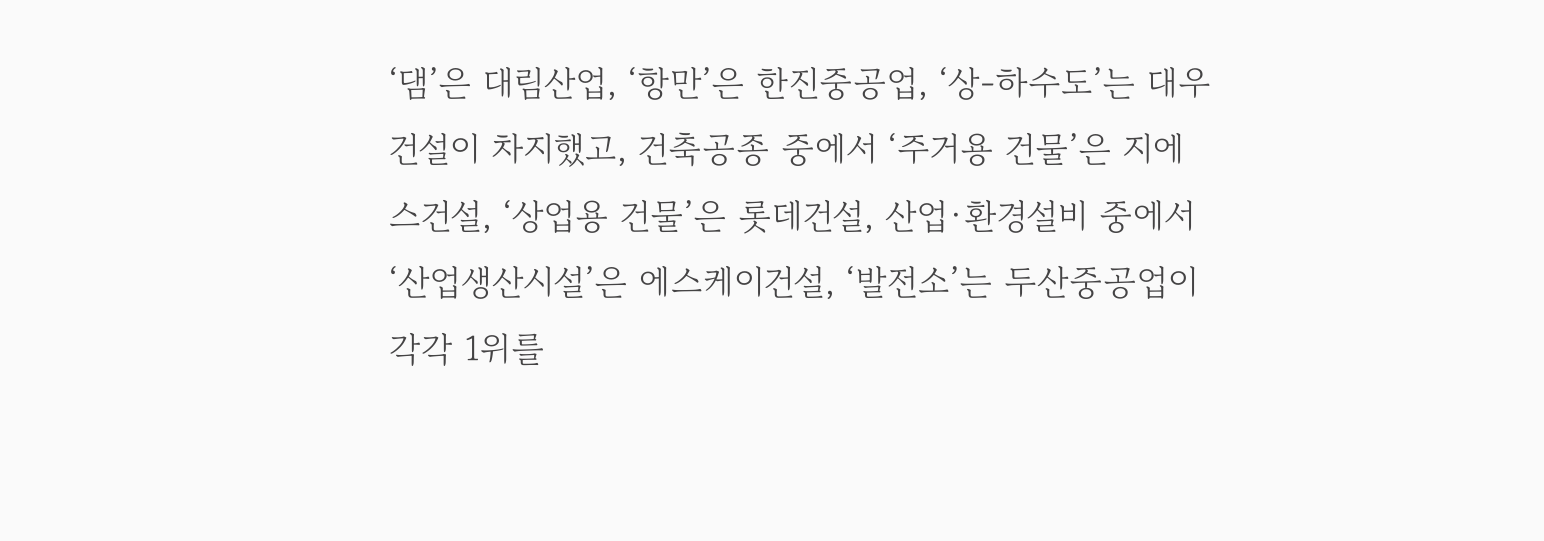‘댐’은 대림산업, ‘항만’은 한진중공업, ‘상-하수도’는 대우건설이 차지했고, 건축공종 중에서 ‘주거용 건물’은 지에스건설, ‘상업용 건물’은 롯데건설, 산업·환경설비 중에서 ‘산업생산시설’은 에스케이건설, ‘발전소’는 두산중공업이 각각 1위를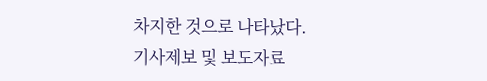차지한 것으로 나타났다.
기사제보 및 보도자료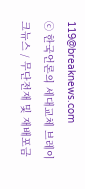119@breaknews.com
ⓒ 한국언론의 세대교체 브레이크뉴스 / 무단전재 및 재배포금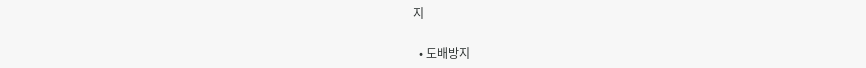지

  • 도배방지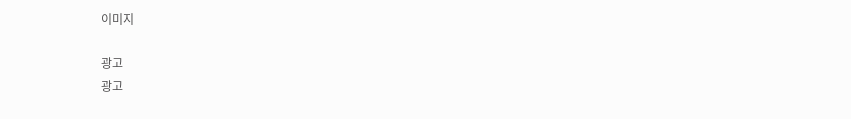이미지

광고
광고